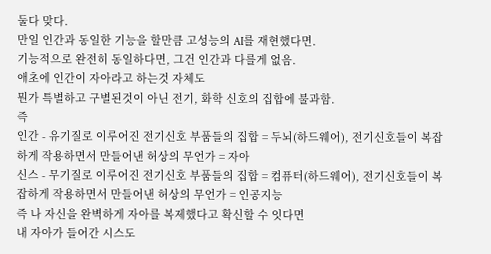둘다 맞다.
만일 인간과 동일한 기능을 할만큼 고성능의 AI를 재현했다면.
기능적으로 완전히 동일하다면, 그건 인간과 다를게 없음.
애초에 인간이 자아라고 하는것 자체도
뭔가 특별하고 구별된것이 아닌 전기, 화학 신호의 집합에 불과함.
즉
인간 - 유기질로 이루어진 전기신호 부품들의 집합 = 두뇌(하드웨어), 전기신호들이 복잡하게 작용하면서 만들어낸 허상의 무언가 = 자아
신스 - 무기질로 이루어진 전기신호 부품들의 집합 = 컴퓨터(하드웨어), 전기신호들이 복잡하게 작용하면서 만들어낸 허상의 무언가 = 인공지능
즉 나 자신을 완벽하게 자아를 복제했다고 확신할 수 잇다면
내 자아가 들어간 시스도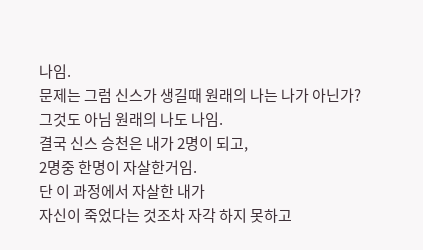나임.
문제는 그럼 신스가 생길때 원래의 나는 나가 아닌가?
그것도 아님 원래의 나도 나임.
결국 신스 승천은 내가 2명이 되고,
2명중 한명이 자살한거임.
단 이 과정에서 자살한 내가
자신이 죽었다는 것조차 자각 하지 못하고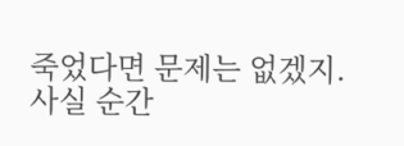죽었다면 문제는 없겠지.
사실 순간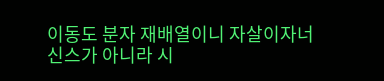이동도 분자 재배열이니 자살이자너
신스가 아니라 시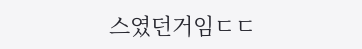스였던거임ㄷㄷ